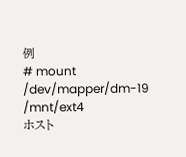例
# mount /dev/mapper/dm-19 /mnt/ext4
ホスト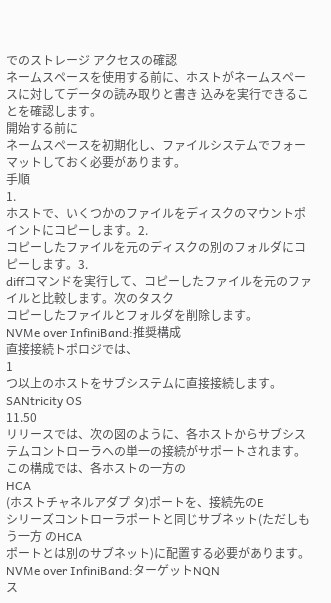でのストレージ アクセスの確認
ネームスペースを使用する前に、ホストがネームスペースに対してデータの読み取りと書き 込みを実行できることを確認します。
開始する前に
ネームスペースを初期化し、ファイルシステムでフォーマットしておく必要があります。
手順
1.
ホストで、いくつかのファイルをディスクのマウントポイントにコピーします。2.
コピーしたファイルを元のディスクの別のフォルダにコピーします。3.
diffコマンドを実行して、コピーしたファイルを元のファイルと比較します。次のタスク
コピーしたファイルとフォルダを削除します。
NVMe over InfiniBand:推奨構成
直接接続トポロジでは、
1
つ以上のホストをサブシステムに直接接続します。SANtricity OS
11.50
リリースでは、次の図のように、各ホストからサブシステムコントローラへの単一の接続がサポートされます。この構成では、各ホストの一方の
HCA
(ホストチャネルアダプ タ)ポートを、接続先のE
シリーズコントローラポートと同じサブネット(ただしもう一方 のHCA
ポートとは別のサブネット)に配置する必要があります。NVMe over InfiniBand:ターゲットNQN
ス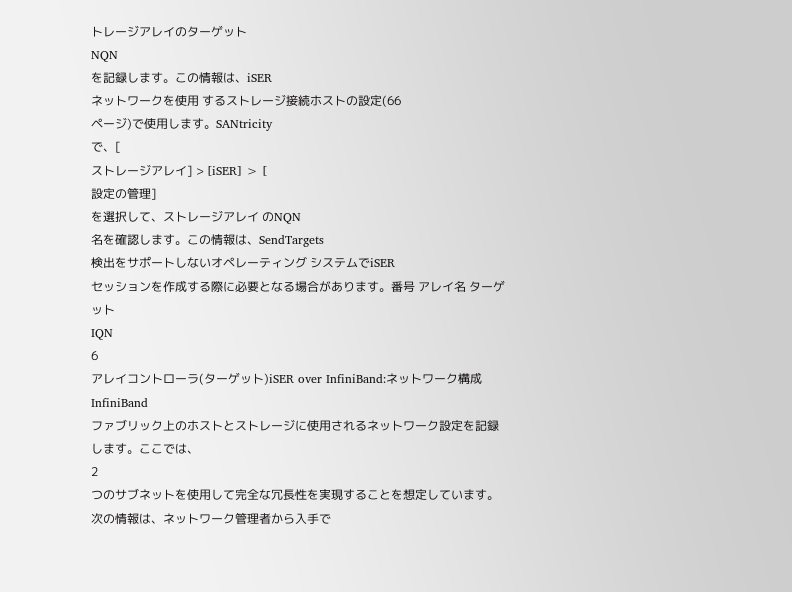トレージアレイのターゲット
NQN
を記録します。この情報は、iSER
ネットワークを使用 するストレージ接続ホストの設定(66
ページ)で使用します。SANtricity
で、[
ストレージアレイ] > [iSER] > [
設定の管理]
を選択して、ストレージアレイ のNQN
名を確認します。この情報は、SendTargets
検出をサポートしないオペレーティング システムでiSER
セッションを作成する際に必要となる場合があります。番号 アレイ名 ターゲット
IQN
6
アレイコントローラ(ターゲット)iSER over InfiniBand:ネットワーク構成
InfiniBand
ファブリック上のホストとストレージに使用されるネットワーク設定を記録します。ここでは、
2
つのサブネットを使用して完全な冗長性を実現することを想定しています。次の情報は、ネットワーク管理者から入手で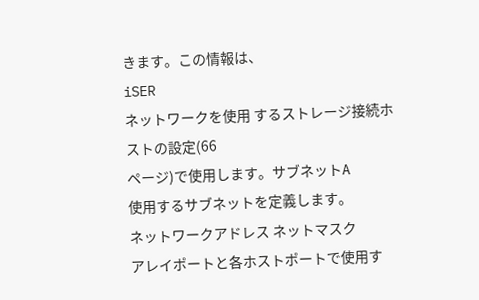きます。この情報は、
iSER
ネットワークを使用 するストレージ接続ホストの設定(66
ページ)で使用します。サブネットA
使用するサブネットを定義します。
ネットワークアドレス ネットマスク
アレイポートと各ホストポートで使用す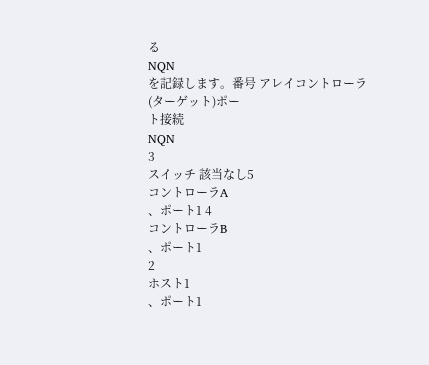る
NQN
を記録します。番号 アレイコントローラ(ターゲット)ポー
ト接続
NQN
3
スイッチ 該当なし5
コントローラA
、ポート1 4
コントローラB
、ポート1
2
ホスト1
、ポート1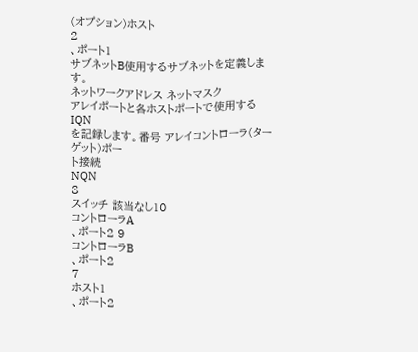(オプション)ホスト
2
、ポート1
サブネットB使用するサブネットを定義します。
ネットワークアドレス ネットマスク
アレイポートと各ホストポートで使用する
IQN
を記録します。番号 アレイコントローラ(ターゲット)ポー
ト接続
NQN
8
スイッチ 該当なし10
コントローラA
、ポート2 9
コントローラB
、ポート2
7
ホスト1
、ポート2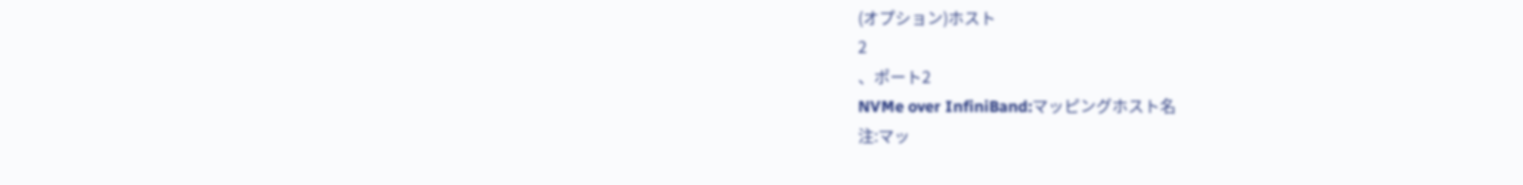(オプション)ホスト
2
、ポート2
NVMe over InfiniBand:マッピングホスト名
注:マッ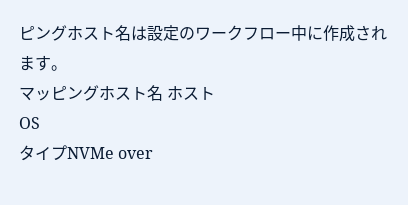ピングホスト名は設定のワークフロー中に作成されます。
マッピングホスト名 ホスト
OS
タイプNVMe over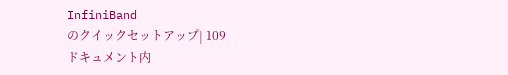InfiniBand
のクイックセットアップ| 109
ドキュメント内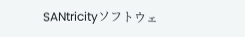SANtricityソフトウェ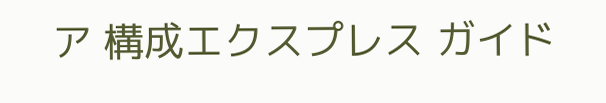ア 構成エクスプレス ガイド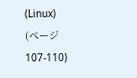(Linux)
(ページ 107-110)